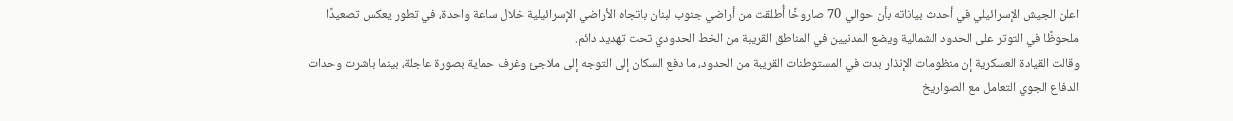اعلن الجيش الإسرائيلي في أحدث بياناته بأن حوالي 70 صاروخًا أُطلقت من أراضي جنوب لبنان باتجاه الأراضي الإسرائيلية خلال ساعة واحدة، في تطور يعكس تصعيدًا ملحوظًا في التوتر على الحدود الشمالية ويضع المدنيين في المناطق القريبة من الخط الحدودي تحت تهديد دائم.
وقالت القيادة العسكرية إن منظومات الإنذار بدت في المستوطنات القريبة من الحدود، ما دفع السكان إلى التوجه إلى ملاجئ وغرف حماية بصورة عاجلة، بينما باشرت وحدات الدفاع الجوي التعامل مع الصواريخ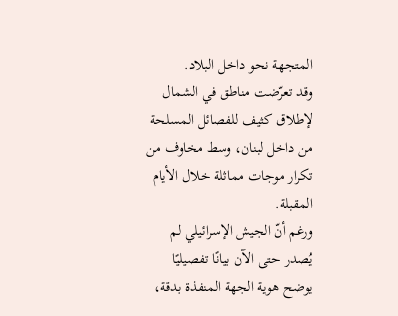المتجهة نحو داخل البلاد.
وقد تعرّضت مناطق في الشمال لإطلاق كثيف للفصائل المسلحة من داخل لبنان، وسط مخاوف من تكرار موجات مماثلة خلال الأيام المقبلة.
ورغم أنّ الجيش الإسرائيلي لم يُصدر حتى الآن بيانًا تفصيليًا يوضح هوية الجهة المنفذة بدقة،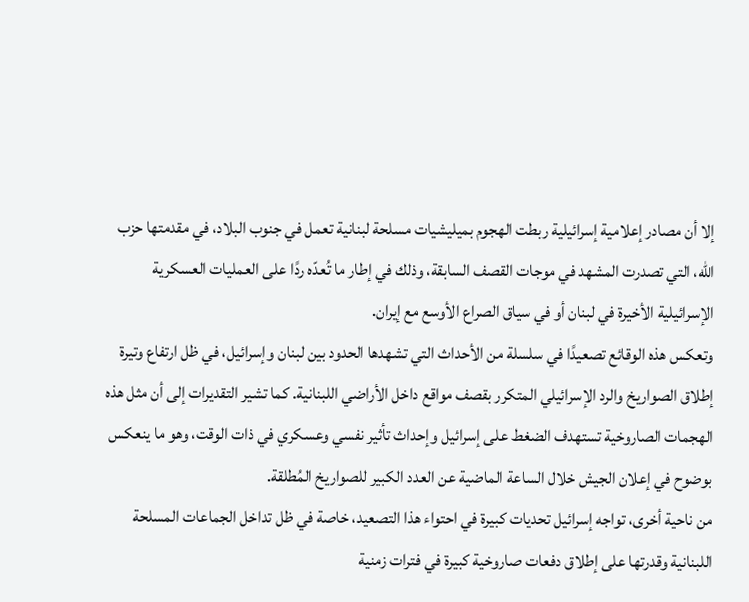إلا أن مصادر إعلامية إسرائيلية ربطت الهجوم بميليشيات مسلحة لبنانية تعمل في جنوب البلاد، في مقدمتها حزب الله، التي تصدرت المشهد في موجات القصف السابقة، وذلك في إطار ما تُعدّه ردًا على العمليات العسكرية الإسرائيلية الأخيرة في لبنان أو في سياق الصراع الأوسع مع إيران.
وتعكس هذه الوقائع تصعيدًا في سلسلة من الأحداث التي تشهدها الحدود بين لبنان وإسرائيل، في ظل ارتفاع وتيرة إطلاق الصواريخ والرد الإسرائيلي المتكرر بقصف مواقع داخل الأراضي اللبنانية. كما تشير التقديرات إلى أن مثل هذه الهجمات الصاروخية تستهدف الضغط على إسرائيل وإحداث تأثير نفسي وعسكري في ذات الوقت، وهو ما ينعكس بوضوح في إعلان الجيش خلال الساعة الماضية عن العدد الكبير للصواريخ المُطلقة.
من ناحية أخرى، تواجه إسرائيل تحديات كبيرة في احتواء هذا التصعيد، خاصة في ظل تداخل الجماعات المسلحة اللبنانية وقدرتها على إطلاق دفعات صاروخية كبيرة في فترات زمنية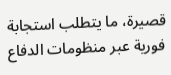قصيرة، ما يتطلب استجابة فورية عبر منظومات الدفاع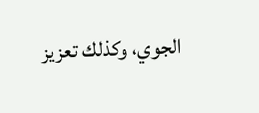الجوي، وكذلك تعزيز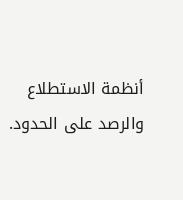أنظمة الاستطلاع والرصد على الحدود.